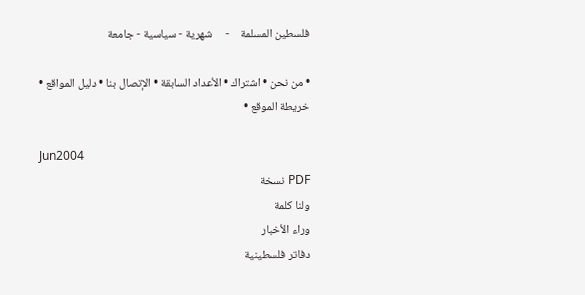فلسطين المسلمة    -     شهرية - سياسية - جامعة

• من نحن • اشتراك • الأعداد السابقة • الإتصال بنا • دليل المواقع • خريطة الموقع •

Jun2004
PDF نسخة
ولنا كلمة
وراء الأخبار
دفاتر فلسطينية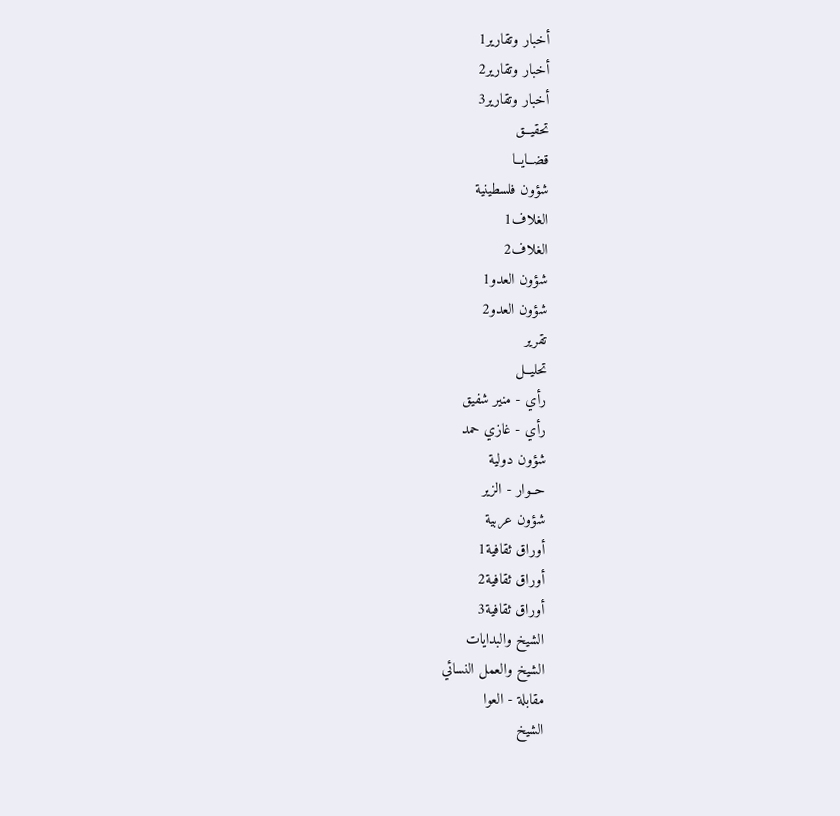أخبار وتقارير1
أخبار وتقارير2
أخبار وتقارير3
تحقيــق
قضــايــا
شؤون فلسطينية
الغلاف1
الغلاف2
شؤون العدو1
شؤون العدو2
تقرير
تحليــل
رأي - منير شفيق
رأي - غازي حمد
شؤون دولية
حــوار - الزير
شؤون عربية
أوراق ثقافية1
أوراق ثقافية2
أوراق ثقافية3
الشيخ والبدايات
الشيخ والعمل النسائي
مقابلة - العوا
الشيخ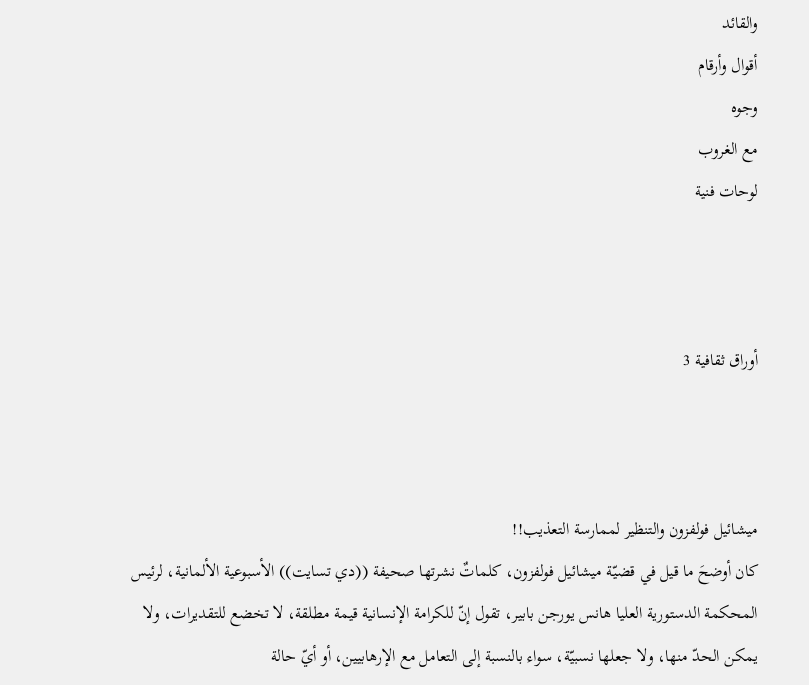والقائد
أقوال وأرقام
وجوه
مع الغروب
لوحات فنية



أوراق ثقافية 3



ميشائيل فولفزون والتنظير لممارسة التعذيب!!
كان أوضحَ ما قيل في قضيّة ميشائيل فولفزون، كلماتٌ نشرتها صحيفة ((دي تسايت)) الأسبوعية الألمانية، لرئيس المحكمة الدستورية العليا هانس يورجن بابير، تقول إنّ للكرامة الإنسانية قيمة مطلقة، لا تخضع للتقديرات، ولا يمكن الحدّ منها، ولا جعلها نسبيّة، سواء بالنسبة إلى التعامل مع الإرهابيين، أو أيّ حالة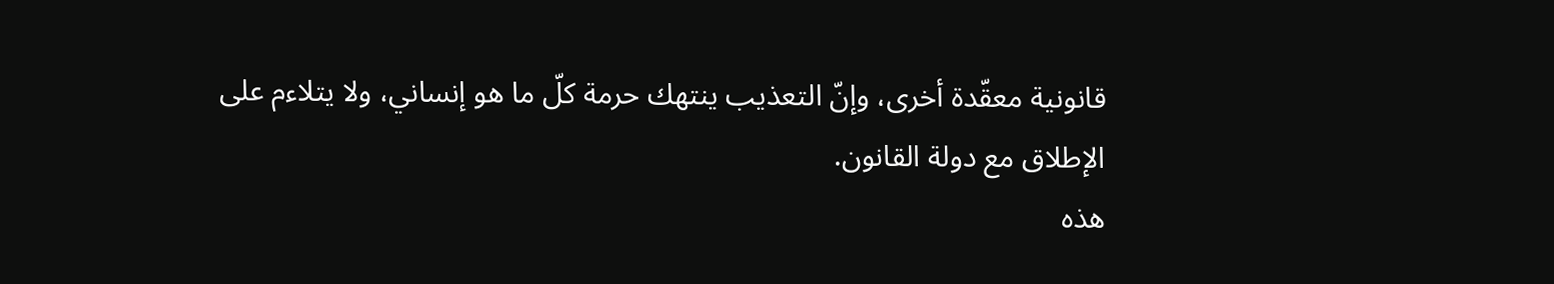قانونية معقّدة أخرى، وإنّ التعذيب ينتهك حرمة كلّ ما هو إنساني، ولا يتلاءم على الإطلاق مع دولة القانون.
هذه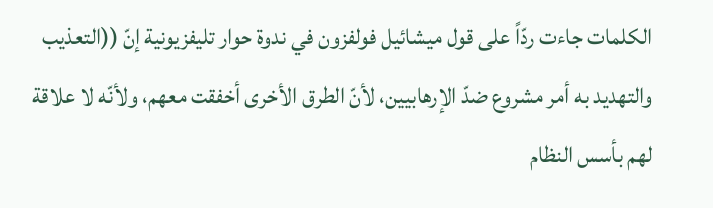الكلمات جاءت ردّاً على قول ميشائيل فولفزون في ندوة حوار تليفزيونية إنّ ((التعذيب والتهديد به أمر مشروع ضدّ الإرهابيين، لأنّ الطرق الأخرى أخفقت معهم، ولأنّه لا علاقة لهم بأسس النظام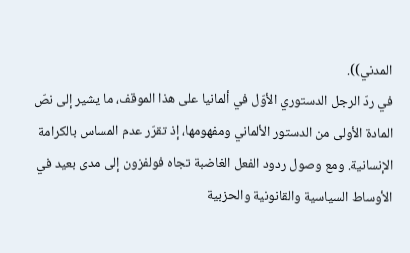المدني)).
في ردّ الرجل الدستوري الأوّل في ألمانيا على هذا الموقف، ما يشير إلى نصّ المادة الأولى من الدستور الألماني ومفهومها، إذ تقرّر عدم المساس بالكرامة الإنسانية. ومع وصول ردود الفعل الغاضبة تجاه فولفزون إلى مدى بعيد في الأوساط السياسية والقانونية والحزبية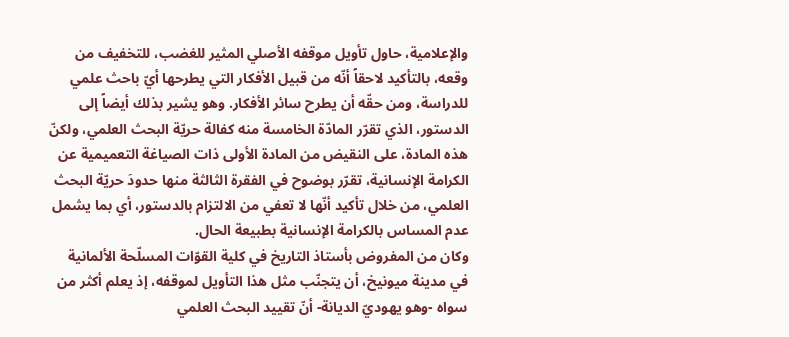والإعلامية، حاول تأويل موقفه الأصلي المثير للغضب، للتخفيف من وقعه، بالتأكيد لاحقاً أنّه من قبيل الأفكار التي يطرحها أيّ باحث علمي للدراسة، ومن حقّه أن يطرح سائر الأفكار. وهو يشير بذلك أيضاً إلى الدستور، الذي تقرّر المادّة الخامسة منه كفالة حريّة البحث العلمي، ولكنّ هذه المادة، على النقيض من المادة الأولى ذات الصياغة التعميمية عن الكرامة الإنسانية، تقرّر بوضوح في الفقرة الثالثة منها حدودَ حريّة البحث العلمي، من خلال تأكيد أنّها لا تعفي من الالتزام بالدستور، أي بما يشمل عدم المساس بالكرامة الإنسانية بطبيعة الحال.
وكان من المفروض بأستاذ التاريخ في كلية القوّات المسلّحة الألمانية في مدينة ميونيخ، أن يتجنّب مثل هذا التأويل لموقفه، إذ يعلم أكثر من سواه -وهو يهوديّ الديانة- أنّ تقييد البحث العلمي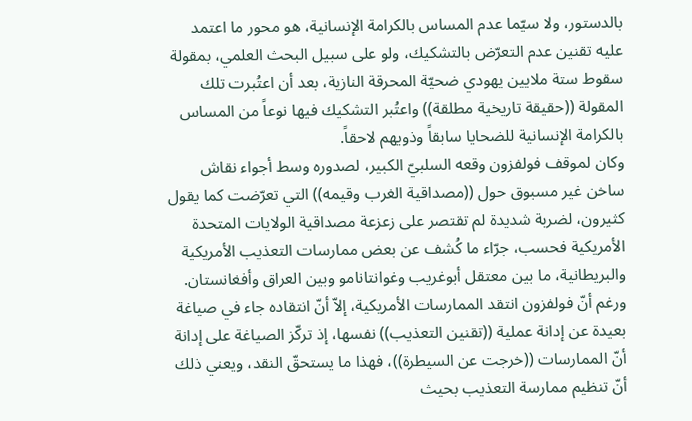بالدستور، ولا سيّما عدم المساس بالكرامة الإنسانية، هو محور ما اعتمد عليه تقنين عدم التعرّض بالتشكيك، ولو على سبيل البحث العلمي، بمقولة سقوط ستة ملايين يهودي ضحيّة المحرقة النازية، بعد أن اعتُبرت تلك المقولة ((حقيقة تاريخية مطلقة)) واعتُبر التشكيك فيها نوعاً من المساس بالكرامة الإنسانية للضحايا سابقاً وذويهم لاحقاً.
وكان لموقف فولفزون وقعه السلبيّ الكبير، لصدوره وسط أجواء نقاش ساخن غير مسبوق حول ((مصداقية الغرب وقيمه)) التي تعرّضت كما يقول كثيرون، لضربة شديدة لم تقتصر على زعزعة مصداقية الولايات المتحدة الأمريكية فحسب، جرّاء ما كُشف عن بعض ممارسات التعذيب الأمريكية والبريطانية، ما بين معتقل أبوغريب وغوانتانامو وبين العراق وأفغانستان.
ورغم أنّ فولفزون انتقد الممارسات الأمريكية، إلاّ أنّ انتقاده جاء في صياغة بعيدة عن إدانة عملية ((تقنين التعذيب)) نفسها، إذ تركّز الصياغة على إدانة أنّ الممارسات ((خرجت عن السيطرة))، فهذا ما يستحقّ النقد، ويعني ذلك أنّ تنظيم ممارسة التعذيب بحيث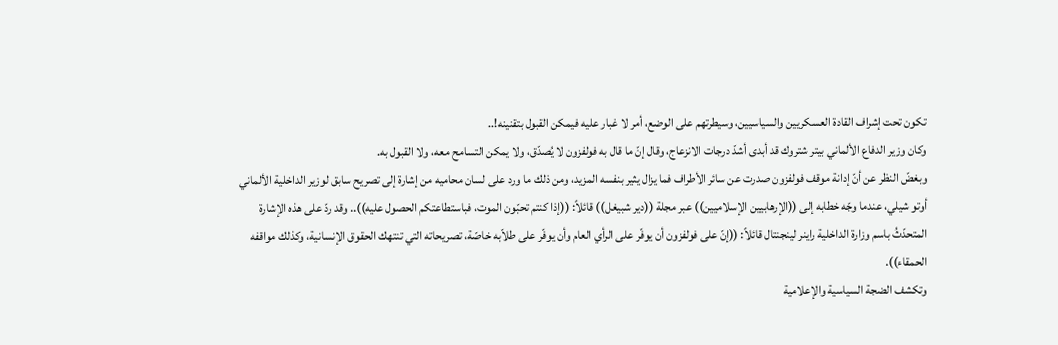تكون تحت إشراف القادة العسكريين والسياسيين، وسيطرتهم على الوضع، أمر لا غبار عليه فيمكن القبول بتقنينه!..
وكان وزير الدفاع الألماني بيتر شتروك قد أبدى أشدّ درجات الانزعاج، وقال إنّ ما قال به فولفزون لا يُصدّق، ولا يمكن التسامح معه، ولا القبول به.
وبغضّ النظر عن أنّ إدانة موقف فولفزون صدرت عن سائر الأطراف فما يزال يثير بنفسه المزيد، ومن ذلك ما ورد على لسان محاميه من إشارة إلى تصريح سابق لوزير الداخلية الألماني أوتو شيلي، عندما وجّه خطابه إلى ((الإرهابيين الإسلاميين)) عبر مجلة ((دير شبيغل)) قائلاً: ((إذا كنتم تحبّون الموت، فباستطاعتكم الحصول عليه)).. وقد ردّ على هذه الإشارة المتحدّثُ باسم وزارة الداخلية راينر لينجنتال قائلاً: ((إنّ على فولفزون أن يوفّر على الرأي العام وأن يوفّر على طلاّبه خاصّة، تصريحاته التي تنتهك الحقوق الإنسانية، وكذلك مواقفه الحمقاء)).
وتكشف الضجة السياسية والإعلامية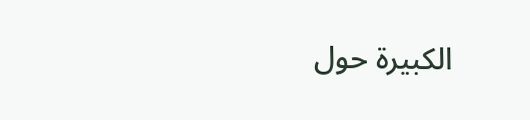الكبيرة حول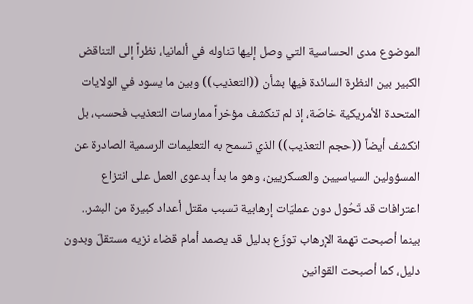الموضوع مدى الحساسية التي وصل إليها تناوله في ألمانيا، نظراً إلى التناقض الكبير بين النظرة السائدة فيها بشأن ((التعذيب)) وبين ما يسود في الولايات المتحدة الأمريكية خاصّة، إذ لم تنكشف مؤخراً ممارسات التعذيب فحسب، بل انكشف أيضاً ((حجم التعذيب)) الذي تسمح به التعليمات الرسمية الصادرة عن المسؤولين السياسيين والعسكريين، وهو ما بدأ بدعوى العمل على انتزاع اعترافات قد تَحُول دون عمليّات إرهابية تسبب مقتل أعداد كبيرة من البشر.. بينما أصبحت تهمة الإرهاب توزّع بدليل قد يصمد أمام قضاء نزيه مستقلّ وبدون دليل، كما أصبحت القوانين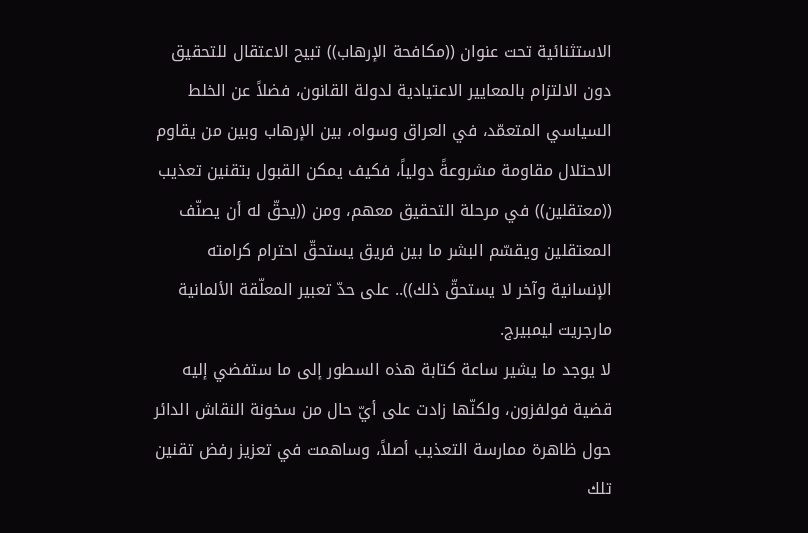الاستثنائية تحت عنوان ((مكافحة الإرهاب)) تبيح الاعتقال للتحقيق دون الالتزام بالمعايير الاعتيادية لدولة القانون، فضلاً عن الخلط السياسي المتعمّد، في العراق وسواه، بين الإرهاب وبين من يقاوم الاحتلال مقاومة مشروعةً دولياً، فكيف يمكن القبول بتقنين تعذيب ((معتقلين)) في مرحلة التحقيق معهم، ومن ((يحقّ له أن يصنّف المعتقلين ويقسّم البشر ما بين فريق يستحقّ احترام كرامته الإنسانية وآخر لا يستحقّ ذلك)).. على حدّ تعبير المعلّقة الألمانية مارجريت ليمبيرج.
لا يوجد ما يشير ساعة كتابة هذه السطور إلى ما ستفضي إليه قضية فولفزون، ولكنّها زادت على أيّ حال من سخونة النقاش الدائر حول ظاهرة ممارسة التعذيب أصلاً، وساهمت في تعزيز رفض تقنين تلك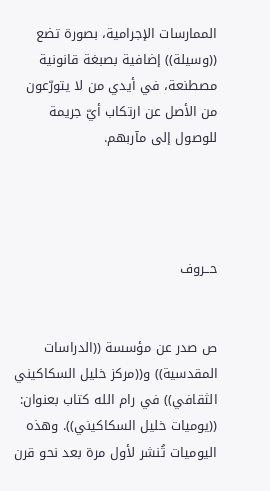الممارسات الإجرامية، بصورة تضع ((وسيلة)) إضافية بصبغة قانونية مصطنعة، في أيدي من لا يتورّعون من الأصل عن ارتكاب أيّ جريمة للوصول إلى مآربهم.




حــروف


ص صدر عن مؤسسة ((الدراسات المقدسية)) و((مركز خليل السكاكيني الثقافي)) في رام الله كتاب بعنوان: ((يوميات خليل السكاكيني)). وهذه اليوميات تُنشر لأول مرة بعد نحو قرن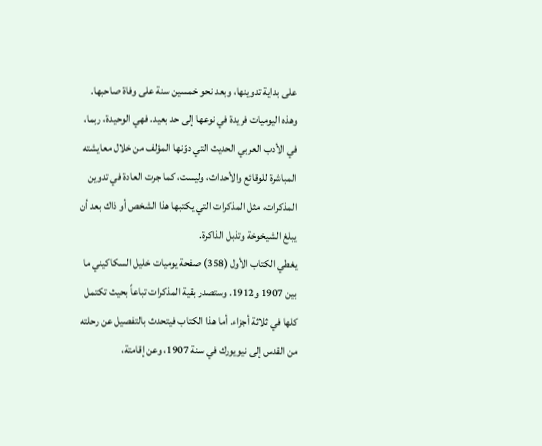على بداية تدوينها، وبعد نحو خمسين سنة على وفاة صاحبها. وهذه اليوميات فريدة في نوعها إلى حد بعيد. فهي الوحيدة، ربما، في الأدب العربي الحديث التي دوّنها المؤلف من خلال معايشته المباشرة للوقائع والأحداث، وليست، كما جرت العادة في تدوين المذكرات، مثل المذكرات التي يكتبها هذا الشخص أو ذاك بعد أن يبلغ الشيخوخة وتذبل الذاكرة.
يغطي الكتاب الأول (358) صفحة يوميات خليل السكاكيني ما بين 1907 و1912. وستصدر بقية المذكرات تباعاً بحيث تكتمل كلها في ثلاثة أجزاء. أما هذا الكتاب فيتحدث بالتفصيل عن رحلته من القدس إلى نيويورك في سنة 1907، وعن إقامتة،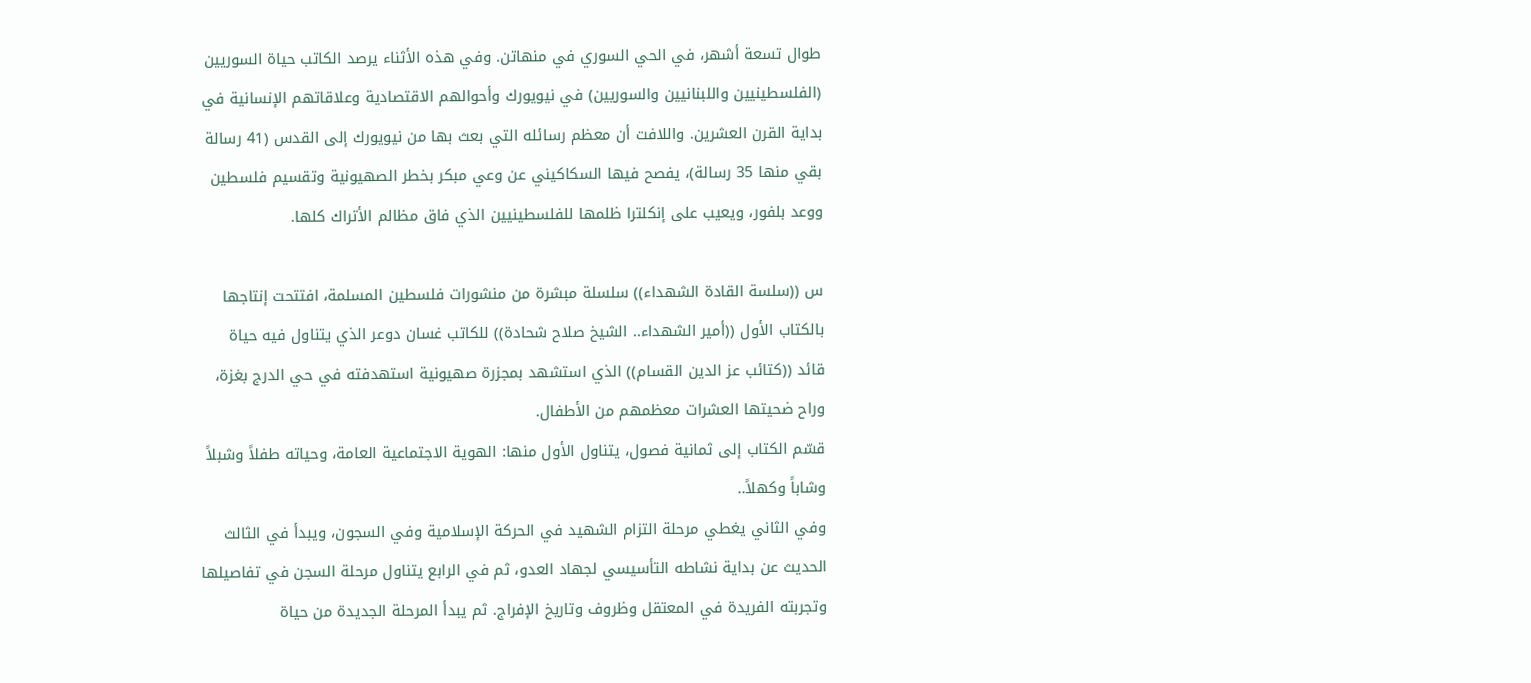طوال تسعة أشهر، في الحي السوري في منهاتن. وفي هذه الأثناء يرصد الكاتب حياة السوريين (الفلسطينيين واللبنانيين والسوريين) في نيويورك وأحوالهم الاقتصادية وعلاقاتهم الإنسانية في بداية القرن العشرين. واللافت أن معظم رسائله التي بعث بها من نيويورك إلى القدس (41 رسالة بقي منها 35 رسالة)، يفصح فيها السكاكيني عن وعي مبكر بخطر الصهيونية وتقسيم فلسطين ووعد بلفور، ويعيب على إنكلترا ظلمها للفلسطينيين الذي فاق مظالم الأتراك كلها.

س ((سلسة القادة الشهداء)) سلسلة مبشرة من منشورات فلسطين المسلمة، افتتحت إنتاجها بالكتاب الأول ((أمير الشهداء.. الشيخ صلاح شحادة)) للكاتب غسان دوعر الذي يتناول فيه حياة قائد ((كتائب عز الدين القسام)) الذي استشهد بمجزرة صهيونية استهدفته في حي الدرج بغزة، وراح ضحيتها العشرات معظمهم من الأطفال.
قسّم الكتاب إلى ثمانية فصول، يتناول الأول منها: الهوية الاجتماعية العامة، وحياته طفلاً وشبلاً وشاباً وكهلاً..
وفي الثاني يغطي مرحلة التزام الشهيد في الحركة الإسلامية وفي السجون، ويبدأ في الثالث الحديث عن بداية نشاطه التأسيسي لجهاد العدو، ثم في الرابع يتناول مرحلة السجن في تفاصيلها وتجربته الفريدة في المعتقل وظروف وتاريخ الإفراج. ثم يبدأ المرحلة الجديدة من حياة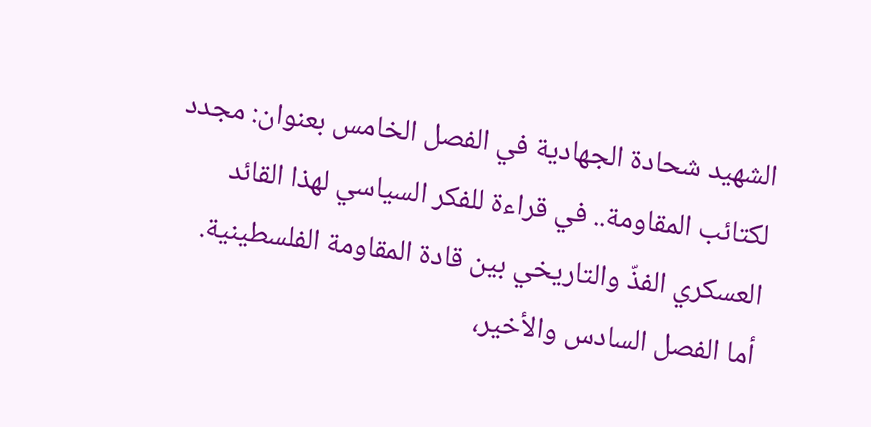الشهيد شحادة الجهادية في الفصل الخامس بعنوان: مجدد لكتائب المقاومة.. في قراءة للفكر السياسي لهذا القائد العسكري الفذّ والتاريخي بين قادة المقاومة الفلسطينية.
أما الفصل السادس والأخير،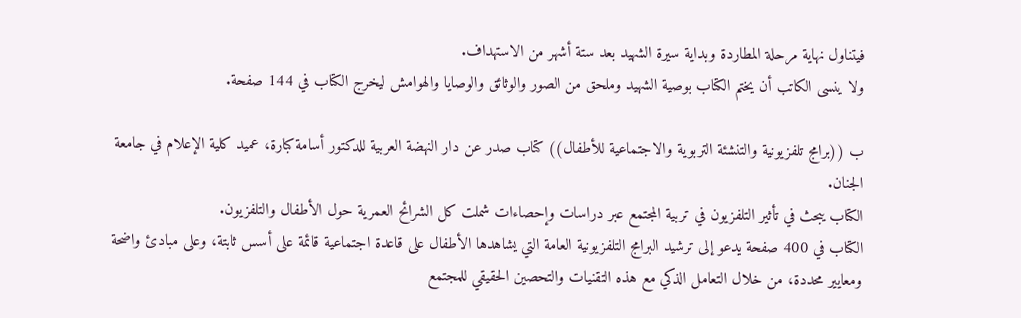فيتناول نهاية مرحلة المطاردة وبداية سيرة الشهيد بعد ستة أشهر من الاستهداف.
ولا ينسى الكاتب أن يختم الكتاب بوصية الشهيد وملحق من الصور والوثائق والوصايا والهوامش ليخرج الكتاب في 144 صفحة.

ب ((برامج تلفزيونية والتنشئة التربوية والاجتماعية للأطفال)) كتاب صدر عن دار النهضة العربية للدكتور أسامة كبارة، عميد كلية الإعلام في جامعة الجنان.
الكتاب يبحث في تأثير التلفزيون في تربية المجتمع عبر دراسات وإحصاءات شملت كل الشرائح العمرية حول الأطفال والتلفزيون.
الكتاب في 400 صفحة يدعو إلى ترشيد البرامج التلفزيونية العامة التي يشاهدها الأطفال على قاعدة اجتماعية قائمة على أسس ثابتة، وعلى مبادئ واضحة ومعايير محددة، من خلال التعامل الذكي مع هذه التقنيات والتحصين الحقيقي للمجتمع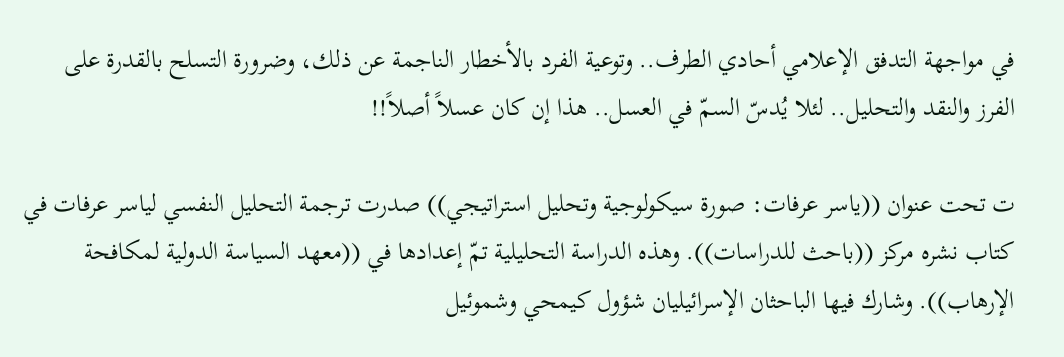في مواجهة التدفق الإعلامي أحادي الطرف.. وتوعية الفرد بالأخطار الناجمة عن ذلك، وضرورة التسلح بالقدرة على الفرز والنقد والتحليل.. لئلا يُدسّ السمّ في العسل.. هذا إن كان عسلاً أصلاً!!

ت تحت عنوان ((ياسر عرفات: صورة سيكولوجية وتحليل استراتيجي)) صدرت ترجمة التحليل النفسي لياسر عرفات في كتاب نشره مركز ((باحث للدراسات)). وهذه الدراسة التحليلية تمّ إعدادها في ((معهد السياسة الدولية لمكافحة الإرهاب)). وشارك فيها الباحثان الإسرائيليان شؤول كيمحي وشموئيل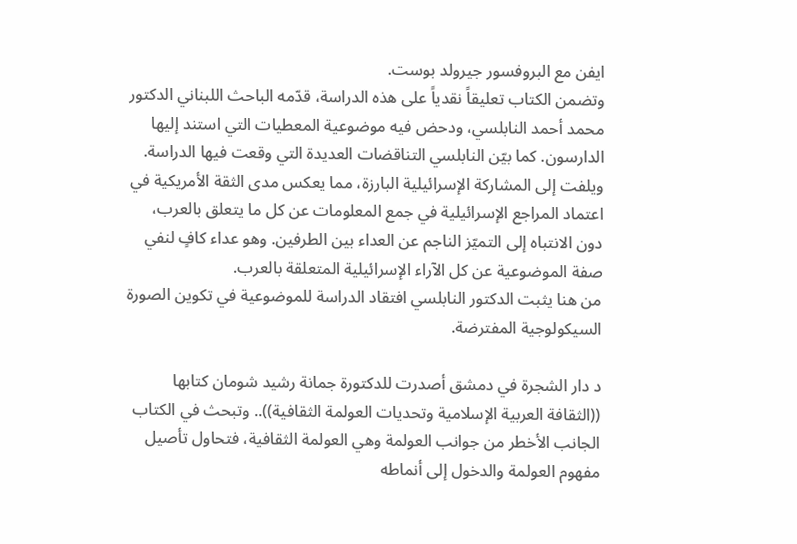ايفن مع البروفسور جيرولد بوست.
وتضمن الكتاب تعليقاً نقدياً على هذه الدراسة، قدّمه الباحث اللبناني الدكتور محمد أحمد النابلسي، ودحض فيه موضوعية المعطيات التي استند إليها الدارسون. كما بيّن النابلسي التناقضات العديدة التي وقعت فيها الدراسة. ويلفت إلى المشاركة الإسرائيلية البارزة، مما يعكس مدى الثقة الأمريكية في اعتماد المراجع الإسرائيلية في جمع المعلومات عن كل ما يتعلق بالعرب، دون الانتباه إلى التميّز الناجم عن العداء بين الطرفين. وهو عداء كافٍ لنفي صفة الموضوعية عن كل الآراء الإسرائيلية المتعلقة بالعرب.
من هنا يثبت الدكتور النابلسي افتقاد الدراسة للموضوعية في تكوين الصورة السيكولوجية المفترضة.

د دار الشجرة في دمشق أصدرت للدكتورة جمانة رشيد شومان كتابها ((الثقافة العربية الإسلامية وتحديات العولمة الثقافية)).. وتبحث في الكتاب الجانب الأخطر من جوانب العولمة وهي العولمة الثقافية، فتحاول تأصيل مفهوم العولمة والدخول إلى أنماطه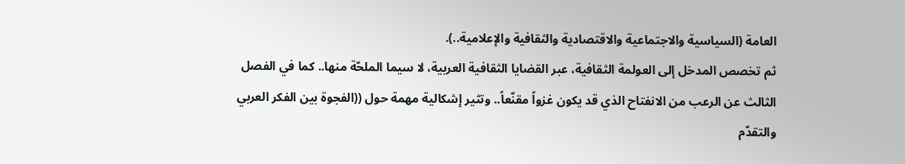العامة (السياسية والاجتماعية والاقتصادية والثقافية والإعلامية..).
ثم تخصص المدخل إلى العولمة الثقافية، عبر القضايا الثقافية العربية، لا سيما الملحّة منها.. كما في الفصل الثالث عن الرعب من الانفتاح الذي قد يكون غزواً مقنّعاً.. وتثير إشكالية مهمة حول ((الفجوة بين الفكر العربي والتقدّم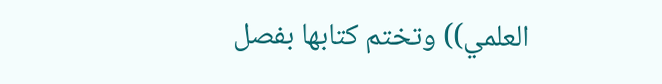العلمي)) وتختم كتابها بفصل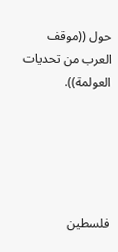حول ((موقف العرب من تحديات العولمة)).





فلسطين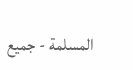المسلمة - جميع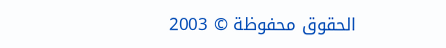الحقوق محفوظة © 2003